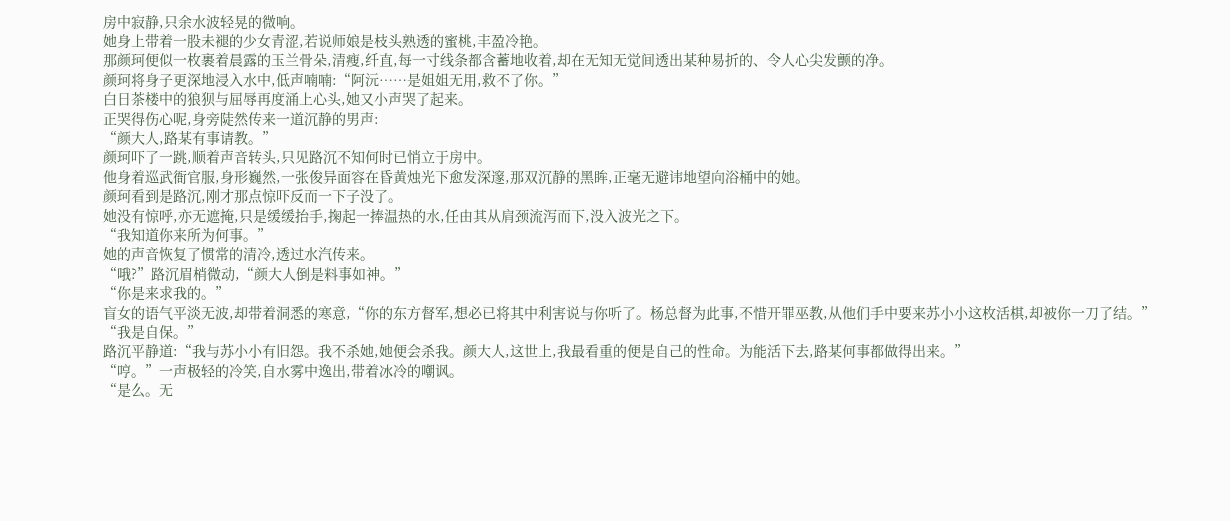房中寂静,只余水波轻晃的微响。
她身上带着一股未褪的少女青涩,若说师娘是枝头熟透的蜜桃,丰盈冷艳。
那颜珂便似一枚裹着晨露的玉兰骨朵,清瘦,纤直,每一寸线条都含蓄地收着,却在无知无觉间透出某种易折的、令人心尖发颤的净。
颜珂将身子更深地浸入水中,低声喃喃:“阿沅……是姐姐无用,救不了你。”
白日茶楼中的狼狈与屈辱再度涌上心头,她又小声哭了起来。
正哭得伤心呢,身旁陡然传来一道沉静的男声:
“颜大人,路某有事请教。”
颜珂吓了一跳,顺着声音转头,只见路沉不知何时已悄立于房中。
他身着巡武衙官服,身形巍然,一张俊异面容在昏黄烛光下愈发深邃,那双沉静的黑眸,正毫无避讳地望向浴桶中的她。
颜珂看到是路沉,刚才那点惊吓反而一下子没了。
她没有惊呼,亦无遮掩,只是缓缓抬手,掬起一捧温热的水,任由其从肩颈流泻而下,没入波光之下。
“我知道你来所为何事。”
她的声音恢复了惯常的清冷,透过水汽传来。
“哦?”路沉眉梢微动,“颜大人倒是料事如神。”
“你是来求我的。”
盲女的语气平淡无波,却带着洞悉的寒意,“你的东方督军,想必已将其中利害说与你听了。杨总督为此事,不惜开罪巫教,从他们手中要来苏小小这枚活棋,却被你一刀了结。”
“我是自保。”
路沉平静道:“我与苏小小有旧怨。我不杀她,她便会杀我。颜大人,这世上,我最看重的便是自己的性命。为能活下去,路某何事都做得出来。”
“哼。”一声极轻的冷笑,自水雾中逸出,带着冰冷的嘲讽。
“是么。无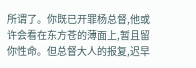所谓了。你既已开罪杨总督,他或许会看在东方苍的薄面上,暂且留你性命。但总督大人的报复,迟早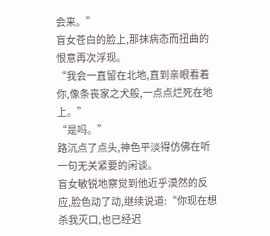会来。”
盲女苍白的脸上,那抹病态而扭曲的恨意再次浮现。
“我会一直留在北地,直到亲眼看着你,像条丧家之犬般,一点点烂死在地上。”
“是吗。”
路沉点了点头,神色平淡得仿佛在听一句无关紧要的闲谈。
盲女敏锐地察觉到他近乎漠然的反应,脸色动了动,继续说道:“你现在想杀我灭口,也已经迟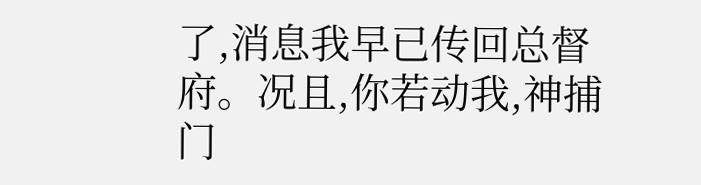了,消息我早已传回总督府。况且,你若动我,神捕门